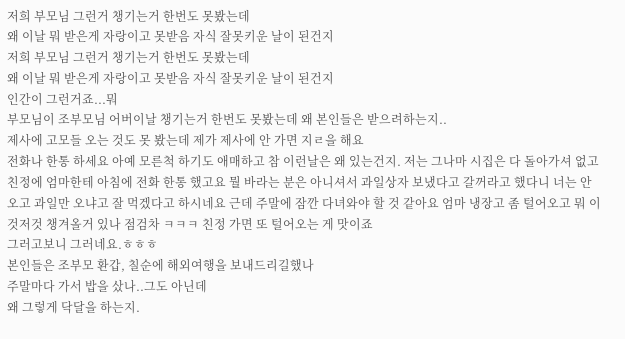저희 부모님 그런거 챙기는거 한번도 못봤는데
왜 이날 뭐 받은게 자랑이고 못받음 자식 잘못키운 날이 된건지
저희 부모님 그런거 챙기는거 한번도 못봤는데
왜 이날 뭐 받은게 자랑이고 못받음 자식 잘못키운 날이 된건지
인간이 그런거죠...뭐
부모님이 조부모님 어버이날 챙기는거 한번도 못봤는데 왜 본인들은 받으려하는지..
제사에 고모들 오는 것도 못 봤는데 제가 제사에 안 가면 지ㄹ을 해요
전화나 한통 하세요 아예 모른척 하기도 애매하고 참 이런날은 왜 있는건지. 저는 그나마 시집은 다 돌아가셔 없고 친정에 엄마한테 아침에 전화 한통 했고요 뭘 바라는 분은 아니셔서 과일상자 보냈다고 갈꺼라고 했다니 너는 안오고 과일만 오냐고 잘 먹겠다고 하시네요 근데 주말에 잠깐 다녀와야 할 것 같아요 엄마 냉장고 좀 털어오고 뭐 이것저것 챙겨올거 있나 점검차 ㅋㅋㅋ 친정 가면 또 털어오는 게 맛이죠
그러고보니 그러네요.ㅎㅎㅎ
본인들은 조부모 환갑, 칠순에 해외여행을 보내드리길했나
주말마다 가서 밥을 샀나..그도 아닌데
왜 그렇게 닥달을 하는지.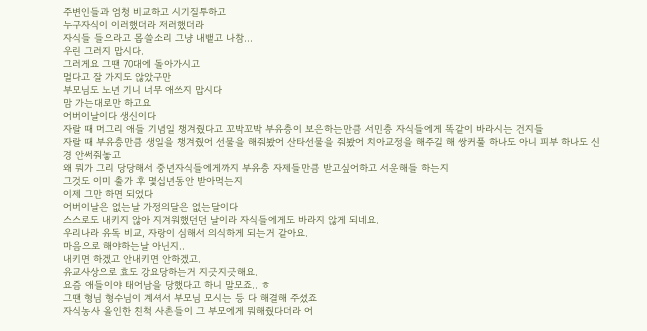주변인들과 엄청 비교하고 시기질투하고
누구자식이 이러했더라 저러했더라
자식들 들으라고 몹쓸소리 그냥 내뱉고 나참...
우린 그러지 맙시다.
그러게요 그땐 70대에 돌아가시고
멀다고 잘 가지도 않았구만
부모님도 노년 기니 너무 애쓰지 맙시다
맘 가는대로만 하고요
어버이날이다 생신이다
자랄 때 머그리 애들 기념일 챙겨줬다고 꼬박꼬박 부유층이 보은하는만큼 서민층 자식들에게 똑같이 바라시는 건지들
자랄 때 부유층만큼 생일을 챙겨줬어 선물을 해줘봤어 산타선물을 줘봤어 치아교정을 해주길 해 쌍커풀 하나도 아니 피부 하나도 신경 안써줘놓고
왜 뭐가 그리 당당해서 중년자식들에게까지 부유층 자제들만큼 받고싶어하고 서운해들 하는지
그것도 이미 출가 후 몇십년동안 받아먹는지
이제 그만 하면 되었다
어버이날은 없는날 가정의달은 없는달이다
스스로도 내키지 않아 지겨워했던던 날이라 자식들에게도 바라지 않게 되네요.
우리나라 유독 비교, 자랑이 심해서 의식하게 되는거 같아요.
마음으로 해야하는날 아닌지..
내키면 하겠고 안내키면 안하겠고.
유교사상으로 효도 강요당하는거 지긋지긋해요.
요즘 애들이야 태어남을 당했다고 하니 말모죠.. ㅎ
그땐 형님 형수님이 계셔서 부모님 모시는 등 다 해결해 주셨죠
자식농사 올인한 친척 사촌들이 그 부모에게 뭐해줬다더라 어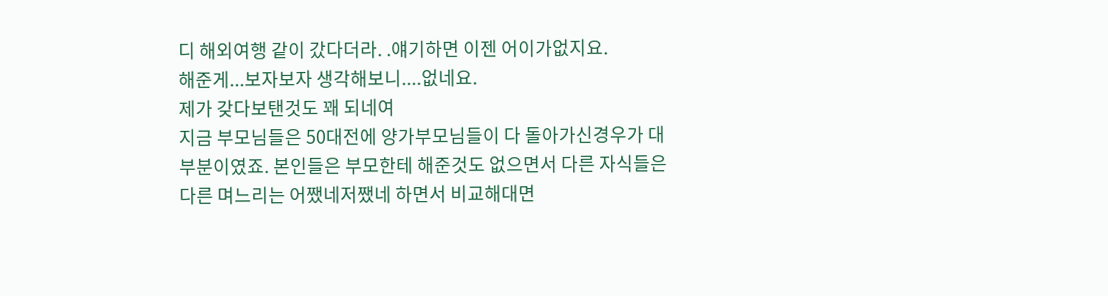디 해외여행 같이 갔다더라. .얘기하면 이젠 어이가없지요.
해준게...보자보자 생각해보니....없네요.
제가 갖다보탠것도 꽤 되네여
지금 부모님들은 50대전에 양가부모님들이 다 돌아가신경우가 대부분이였죠. 본인들은 부모한테 해준것도 없으면서 다른 자식들은 다른 며느리는 어쨌네저쨌네 하면서 비교해대면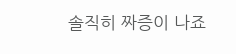솔직히 짜증이 나죠